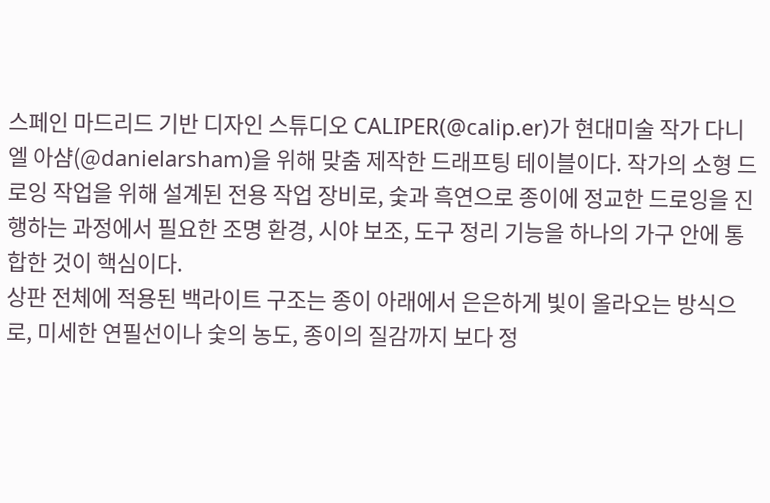스페인 마드리드 기반 디자인 스튜디오 CALIPER(@calip.er)가 현대미술 작가 다니엘 아샴(@danielarsham)을 위해 맞춤 제작한 드래프팅 테이블이다. 작가의 소형 드로잉 작업을 위해 설계된 전용 작업 장비로, 숯과 흑연으로 종이에 정교한 드로잉을 진행하는 과정에서 필요한 조명 환경, 시야 보조, 도구 정리 기능을 하나의 가구 안에 통합한 것이 핵심이다.
상판 전체에 적용된 백라이트 구조는 종이 아래에서 은은하게 빛이 올라오는 방식으로, 미세한 연필선이나 숯의 농도, 종이의 질감까지 보다 정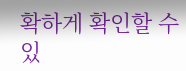확하게 확인할 수 있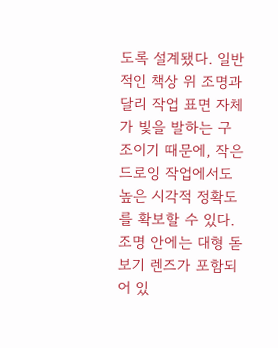도록 설계됐다. 일반적인 책상 위 조명과 달리 작업 표면 자체가 빛을 발하는 구조이기 때문에, 작은 드로잉 작업에서도 높은 시각적 정확도를 확보할 수 있다.
조명 안에는 대형 돋보기 렌즈가 포함되어 있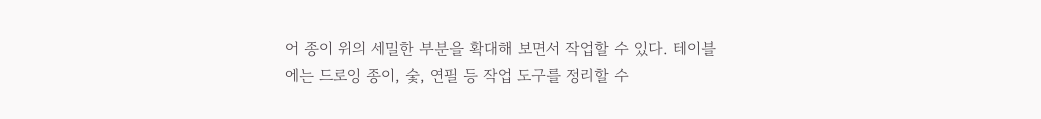어 종이 위의 세밀한 부분을 확대해 보면서 작업할 수 있다. 테이블에는 드로잉 종이, 숯, 연필 등 작업 도구를 정리할 수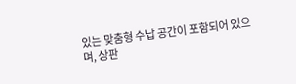있는 맞춤형 수납 공간이 포함되어 있으며, 상판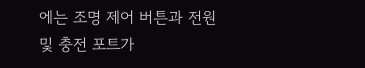에는 조명 제어 버튼과 전원 및 충전 포트가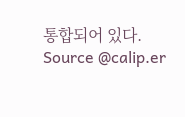통합되어 있다.
Source @calip.er